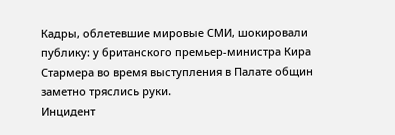Кадры, облетевшие мировые СМИ, шокировали публику: у британского премьер-министра Кира Стармера во время выступления в Палате общин заметно тряслись руки.
Инцидент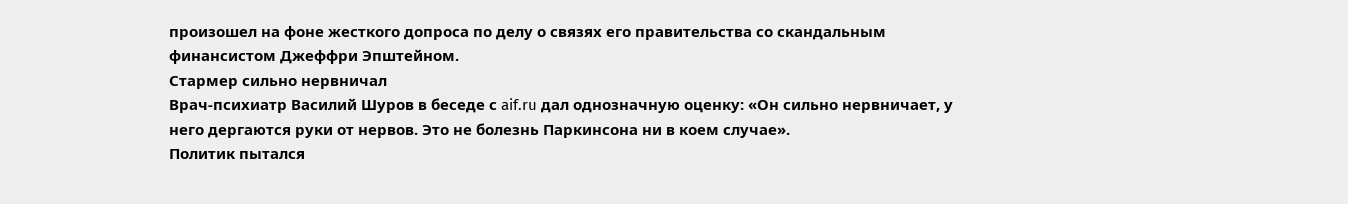произошел на фоне жесткого допроса по делу о связях его правительства со скандальным финансистом Джеффри Эпштейном.
Стармер сильно нервничал
Врач-психиатр Василий Шуров в беседе с aif.ru дал однозначную оценку: «Он сильно нервничает, у него дергаются руки от нервов. Это не болезнь Паркинсона ни в коем случае».
Политик пытался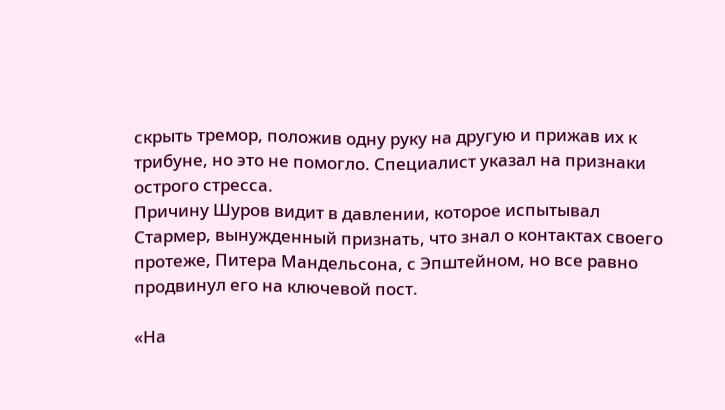скрыть тремор, положив одну руку на другую и прижав их к трибуне, но это не помогло. Специалист указал на признаки острого стресса.
Причину Шуров видит в давлении, которое испытывал Стармер, вынужденный признать, что знал о контактах своего протеже, Питера Мандельсона, с Эпштейном, но все равно продвинул его на ключевой пост.

«На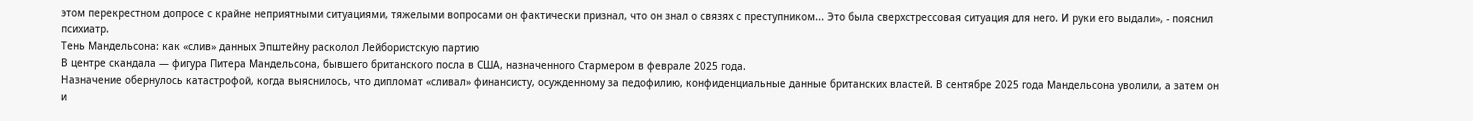этом перекрестном допросе с крайне неприятными ситуациями, тяжелыми вопросами он фактически признал, что он знал о связях с преступником... Это была сверхстрессовая ситуация для него. И руки его выдали», - пояснил психиатр.
Тень Мандельсона: как «слив» данных Эпштейну расколол Лейбористскую партию
В центре скандала — фигура Питера Мандельсона, бывшего британского посла в США, назначенного Стармером в феврале 2025 года.
Назначение обернулось катастрофой, когда выяснилось, что дипломат «сливал» финансисту, осужденному за педофилию, конфиденциальные данные британских властей. В сентябре 2025 года Мандельсона уволили, а затем он и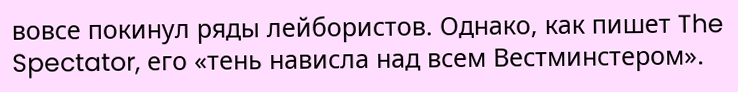вовсе покинул ряды лейбористов. Однако, как пишет The Spectator, его «тень нависла над всем Вестминстером».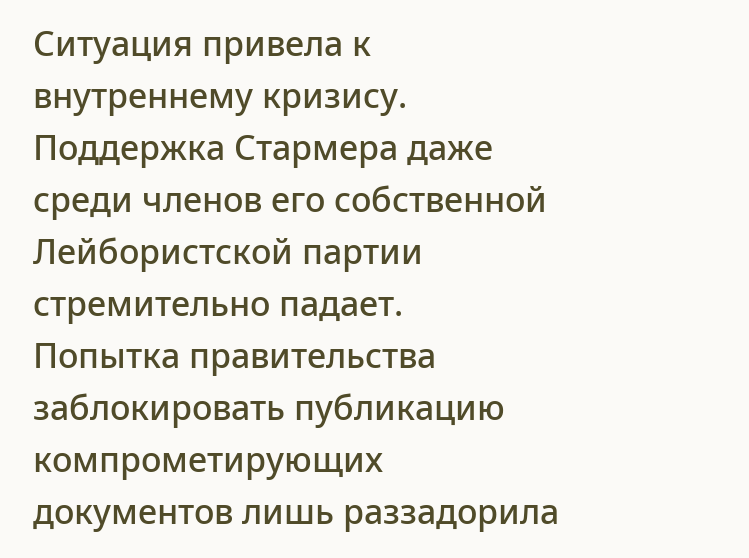Ситуация привела к внутреннему кризису. Поддержка Стармера даже среди членов его собственной Лейбористской партии стремительно падает.
Попытка правительства заблокировать публикацию компрометирующих документов лишь раззадорила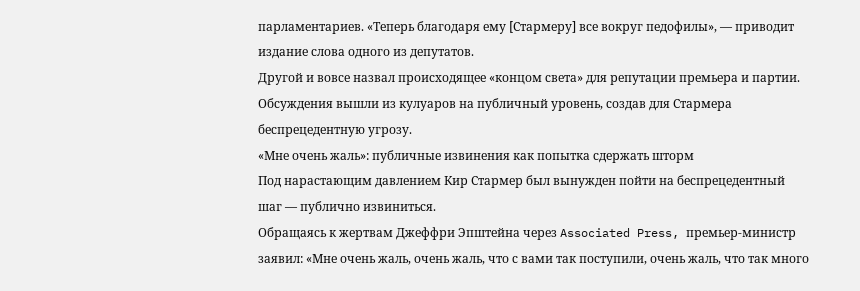парламентариев. «Теперь благодаря ему [Стармеру] все вокруг педофилы», — приводит издание слова одного из депутатов.
Другой и вовсе назвал происходящее «концом света» для репутации премьера и партии. Обсуждения вышли из кулуаров на публичный уровень, создав для Стармера беспрецедентную угрозу.
«Мне очень жаль»: публичные извинения как попытка сдержать шторм
Под нарастающим давлением Кир Стармер был вынужден пойти на беспрецедентный шаг — публично извиниться.
Обращаясь к жертвам Джеффри Эпштейна через Associated Press, премьер-министр заявил: «Мне очень жаль, очень жаль, что с вами так поступили, очень жаль, что так много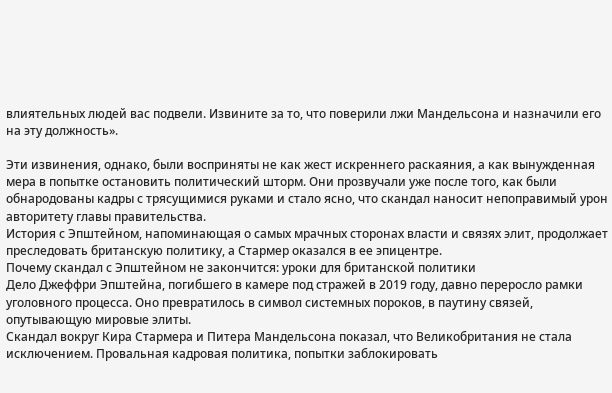влиятельных людей вас подвели. Извините за то, что поверили лжи Мандельсона и назначили его на эту должность».

Эти извинения, однако, были восприняты не как жест искреннего раскаяния, а как вынужденная мера в попытке остановить политический шторм. Они прозвучали уже после того, как были обнародованы кадры с трясущимися руками и стало ясно, что скандал наносит непоправимый урон авторитету главы правительства.
История с Эпштейном, напоминающая о самых мрачных сторонах власти и связях элит, продолжает преследовать британскую политику, а Стармер оказался в ее эпицентре.
Почему скандал с Эпштейном не закончится: уроки для британской политики
Дело Джеффри Эпштейна, погибшего в камере под стражей в 2019 году, давно переросло рамки уголовного процесса. Оно превратилось в символ системных пороков, в паутину связей, опутывающую мировые элиты.
Скандал вокруг Кира Стармера и Питера Мандельсона показал, что Великобритания не стала исключением. Провальная кадровая политика, попытки заблокировать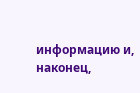информацию и, наконец,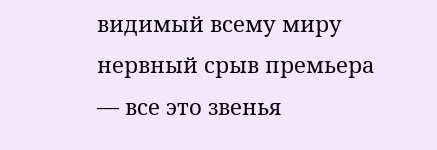видимый всему миру нервный срыв премьера — все это звенья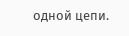одной цепи.